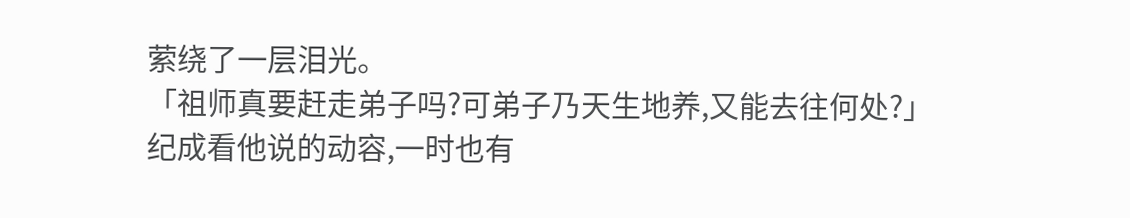萦绕了一层泪光。
「祖师真要赶走弟子吗?可弟子乃天生地养,又能去往何处?」
纪成看他说的动容,一时也有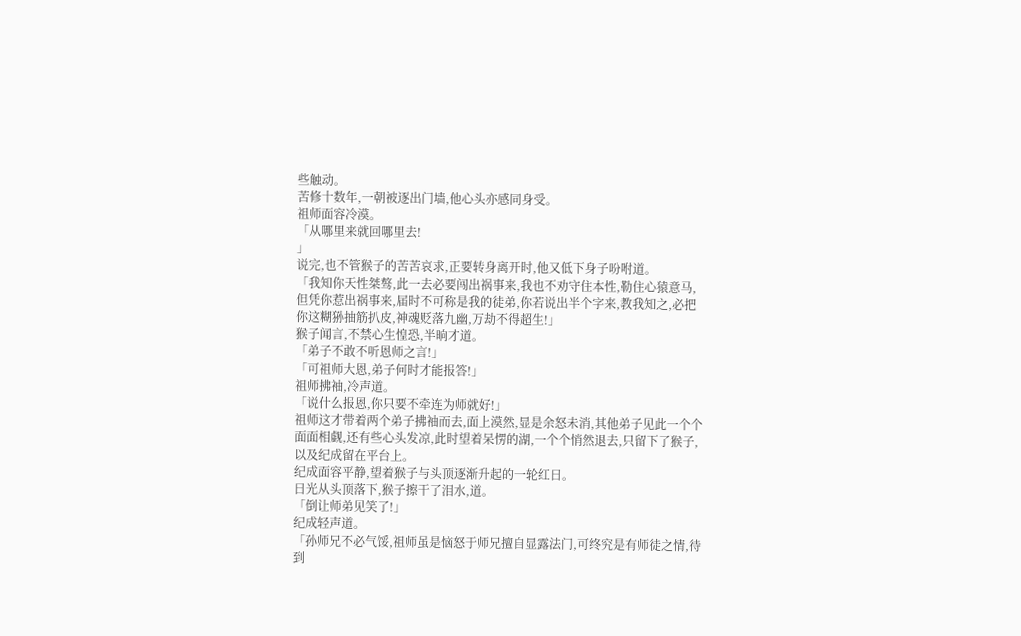些触动。
苦修十数年,一朝被逐出门墙,他心头亦感同身受。
祖师面容冷漠。
「从哪里来就回哪里去!
」
说完,也不管猴子的苦苦哀求,正要转身离开时,他又低下身子吩咐道。
「我知你天性桀骜,此一去必要闯出祸事来,我也不劝守住本性,勒住心猿意马,但凭你惹出祸事来,届时不可称是我的徒弟,你若说出半个字来,教我知之,必把你这糊狲抽筋扒皮,神魂贬落九幽,万劫不得超生!」
猴子闻言,不禁心生惶恐,半晌才道。
「弟子不敢不听恩师之言!」
「可祖师大恩,弟子何时才能报答!」
祖师拂袖,冷声道。
「说什么报恩,你只要不牵连为师就好!」
祖师这才带着两个弟子拂袖而去,面上漠然,显是余怒未消,其他弟子见此一个个面面相觑,还有些心头发凉,此时望着呆愣的湖,一个个悄然退去,只留下了猴子,以及纪成留在平台上。
纪成面容平静,望着猴子与头顶逐渐升起的一轮红日。
日光从头顶落下,猴子擦干了泪水,道。
「倒让师弟见笑了!」
纪成轻声道。
「孙师兄不必气馁,祖师虽是恼怒于师兄擅自显露法门,可终究是有师徒之情,待到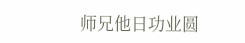师兄他日功业圆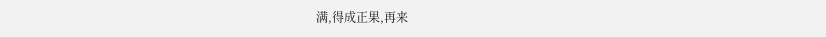满,得成正果,再来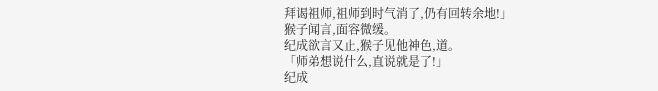拜谒祖师,祖师到时气消了,仍有回转余地!」
猴子闻言,面容微缓。
纪成欲言又止,猴子见他神色,道。
「师弟想说什么,直说就是了!」
纪成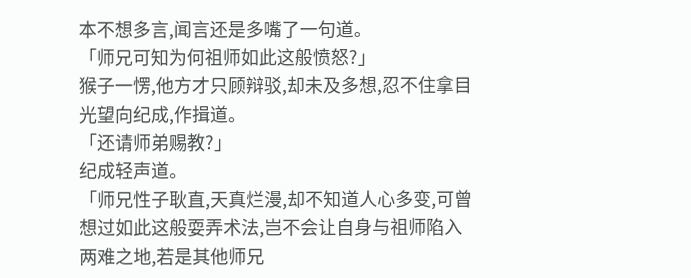本不想多言,闻言还是多嘴了一句道。
「师兄可知为何祖师如此这般愤怒?」
猴子一愣,他方才只顾辩驳,却未及多想,忍不住拿目光望向纪成,作揖道。
「还请师弟赐教?」
纪成轻声道。
「师兄性子耿直,天真烂漫,却不知道人心多变,可曾想过如此这般耍弄术法,岂不会让自身与祖师陷入两难之地,若是其他师兄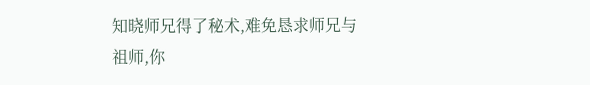知晓师兄得了秘术,难免恳求师兄与祖师,你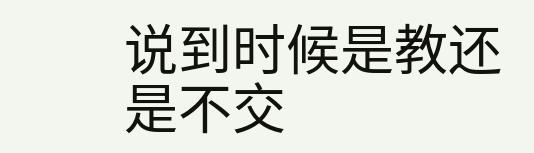说到时候是教还是不交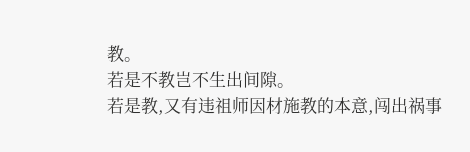教。
若是不教岂不生出间隙。
若是教,又有违祖师因材施教的本意,闯出祸事